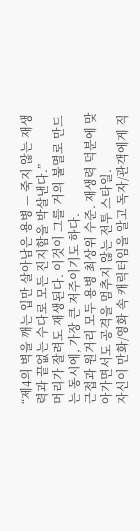“제4의 벽을 깨는 입만 살아남은 용병 — 죽지 않는 재생력과 끝없는 수다로 모든 진지함을 박살낸다.”
머리가 잘려도 재생된다. 이것이 그를 거의 불멸로 만드는 동시에, 가장 큰 저주이기도 하다.
근접과 원거리 모두 용병 최상위 수준. 재생력 덕분에 맞아가면서도 공격을 멈추지 않는 전투 스타일.
자신이 만화/영화 속 캐릭터임을 알고 독자/관객에게 직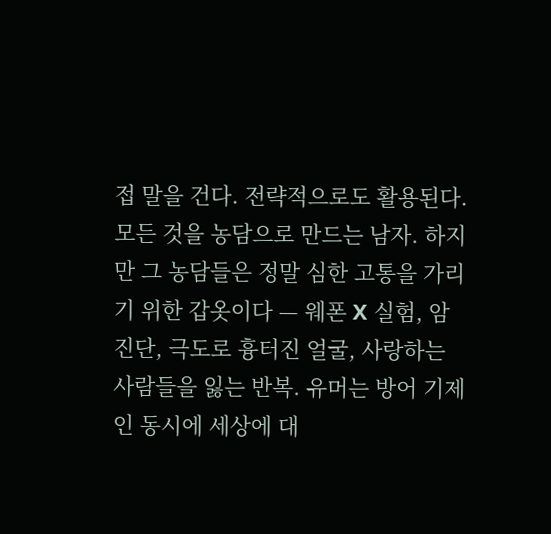접 말을 건다. 전략적으로도 활용된다.
모든 것을 농담으로 만드는 남자. 하지만 그 농담들은 정말 심한 고통을 가리기 위한 갑옷이다 — 웨폰 X 실험, 암 진단, 극도로 흉터진 얼굴, 사랑하는 사람들을 잃는 반복. 유머는 방어 기제인 동시에 세상에 대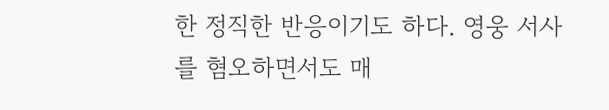한 정직한 반응이기도 하다. 영웅 서사를 혐오하면서도 매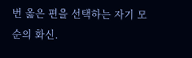번 옳은 편을 선택하는 자기 모순의 화신.